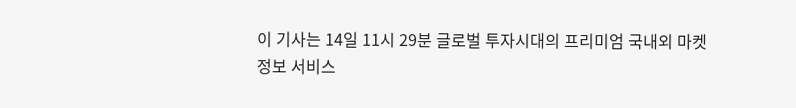이 기사는 14일 11시 29분 글로벌 투자시대의 프리미엄 국내외 마켓정보 서비스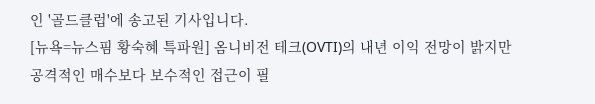인 '골드클럽'에 송고된 기사입니다.
[뉴욕=뉴스핌 황숙혜 특파원] 옴니비전 테크(OVTI)의 내년 이익 전망이 밝지만 공격적인 매수보다 보수적인 접근이 필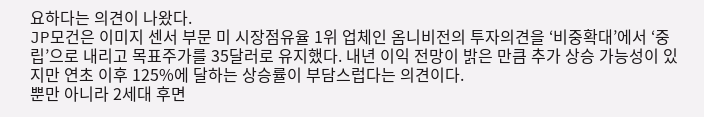요하다는 의견이 나왔다.
JP모건은 이미지 센서 부문 미 시장점유율 1위 업체인 옴니비전의 투자의견을 ‘비중확대’에서 ‘중립’으로 내리고 목표주가를 35달러로 유지했다. 내년 이익 전망이 밝은 만큼 추가 상승 가능성이 있지만 연초 이후 125%에 달하는 상승률이 부담스럽다는 의견이다.
뿐만 아니라 2세대 후면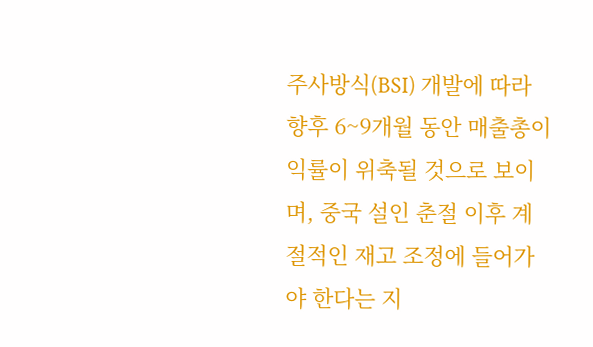주사방식(BSI) 개발에 따라 향후 6~9개월 동안 매출총이익률이 위축될 것으로 보이며, 중국 설인 춘절 이후 계절적인 재고 조정에 들어가야 한다는 지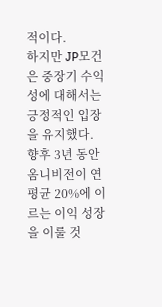적이다.
하지만 JP모건은 중장기 수익성에 대해서는 긍정적인 입장을 유지했다. 향후 3년 동안 옴니비전이 연평균 20%에 이르는 이익 성장을 이룰 것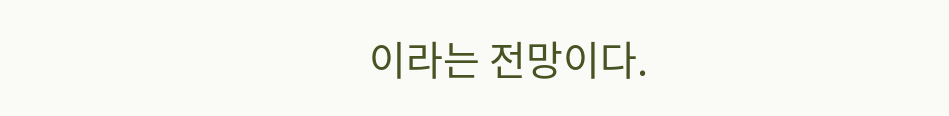이라는 전망이다.